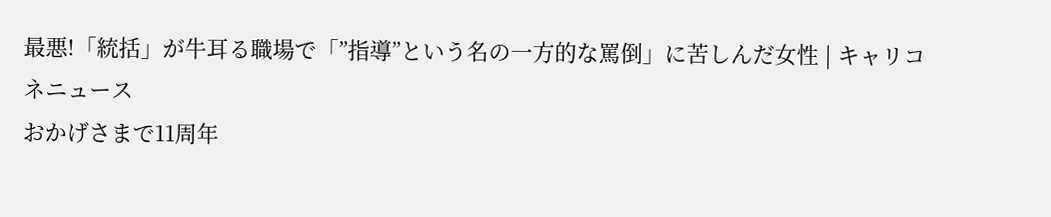最悪!「統括」が牛耳る職場で「”指導”という名の一方的な罵倒」に苦しんだ女性 | キャリコネニュース
おかげさまで11周年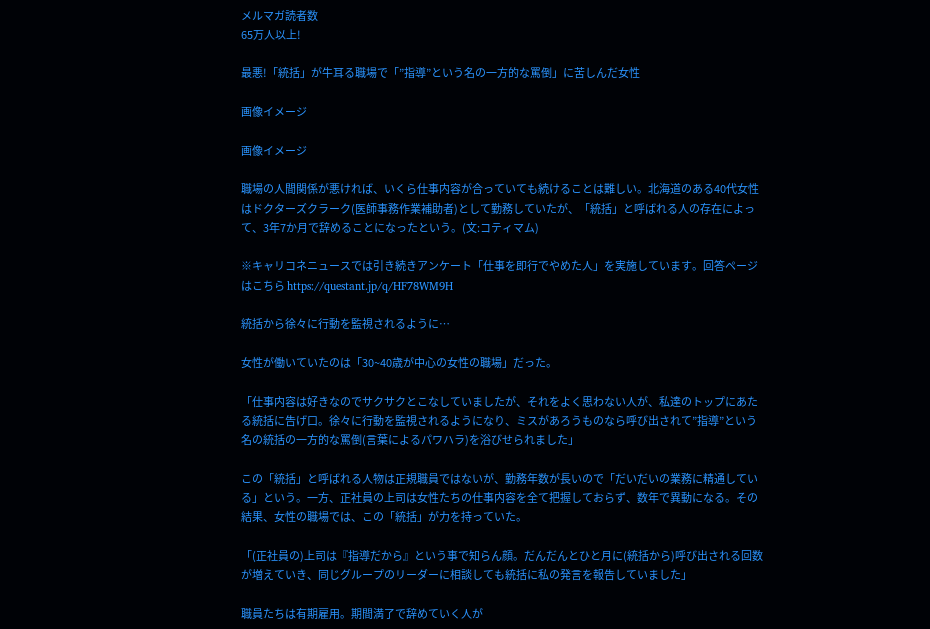メルマガ読者数
65万人以上!

最悪!「統括」が牛耳る職場で「”指導”という名の一方的な罵倒」に苦しんだ女性

画像イメージ

画像イメージ

職場の人間関係が悪ければ、いくら仕事内容が合っていても続けることは難しい。北海道のある40代女性はドクターズクラーク(医師事務作業補助者)として勤務していたが、「統括」と呼ばれる人の存在によって、3年7か月で辞めることになったという。(文:コティマム)

※キャリコネニュースでは引き続きアンケート「仕事を即行でやめた人」を実施しています。回答ページはこちら https://questant.jp/q/HF78WM9H

統括から徐々に行動を監視されるように…

女性が働いていたのは「30~40歳が中心の女性の職場」だった。

「仕事内容は好きなのでサクサクとこなしていましたが、それをよく思わない人が、私達のトップにあたる統括に告げ口。徐々に行動を監視されるようになり、ミスがあろうものなら呼び出されて”指導”という名の統括の一方的な罵倒(言葉によるパワハラ)を浴びせられました」

この「統括」と呼ばれる人物は正規職員ではないが、勤務年数が長いので「だいだいの業務に精通している」という。一方、正社員の上司は女性たちの仕事内容を全て把握しておらず、数年で異動になる。その結果、女性の職場では、この「統括」が力を持っていた。

「(正社員の)上司は『指導だから』という事で知らん顔。だんだんとひと月に(統括から)呼び出される回数が増えていき、同じグループのリーダーに相談しても統括に私の発言を報告していました」

職員たちは有期雇用。期間満了で辞めていく人が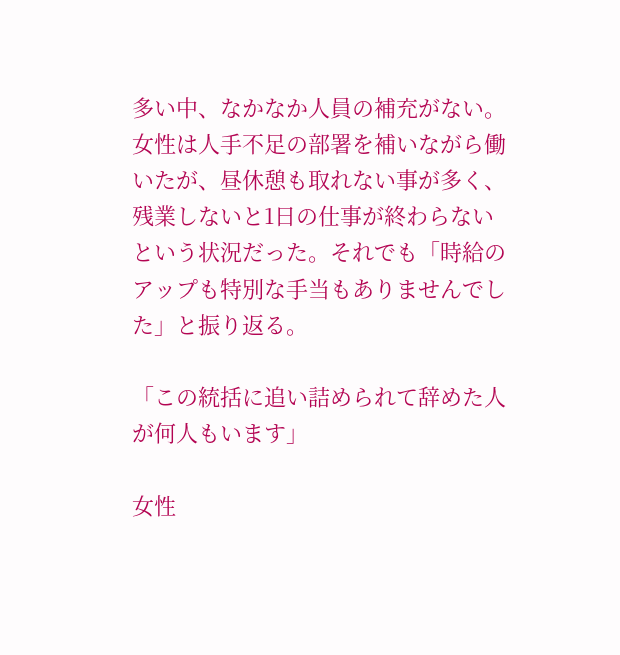多い中、なかなか人員の補充がない。女性は人手不足の部署を補いながら働いたが、昼休憩も取れない事が多く、残業しないと1日の仕事が終わらないという状況だった。それでも「時給のアップも特別な手当もありませんでした」と振り返る。

「この統括に追い詰められて辞めた人が何人もいます」

女性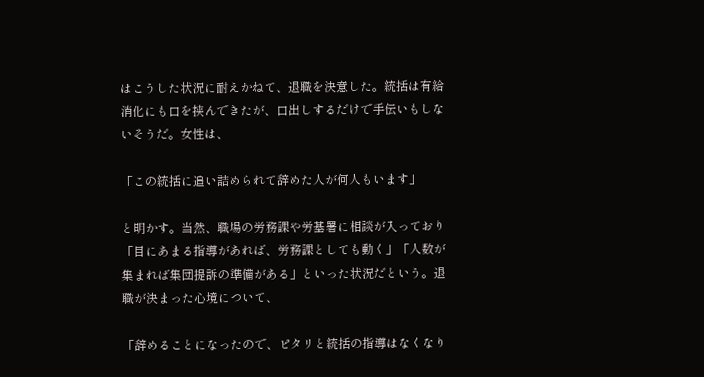はこうした状況に耐えかねて、退職を決意した。統括は有給消化にも口を挟んできたが、口出しするだけで手伝いもしないそうだ。女性は、

「この統括に追い詰められて辞めた人が何人もいます」

と明かす。当然、職場の労務課や労基署に相談が入っており「目にあまる指導があれば、労務課としても動く」「人数が集まれば集団提訴の準備がある」といった状況だという。退職が決まった心境について、

「辞めることになったので、ピタリと統括の指導はなくなり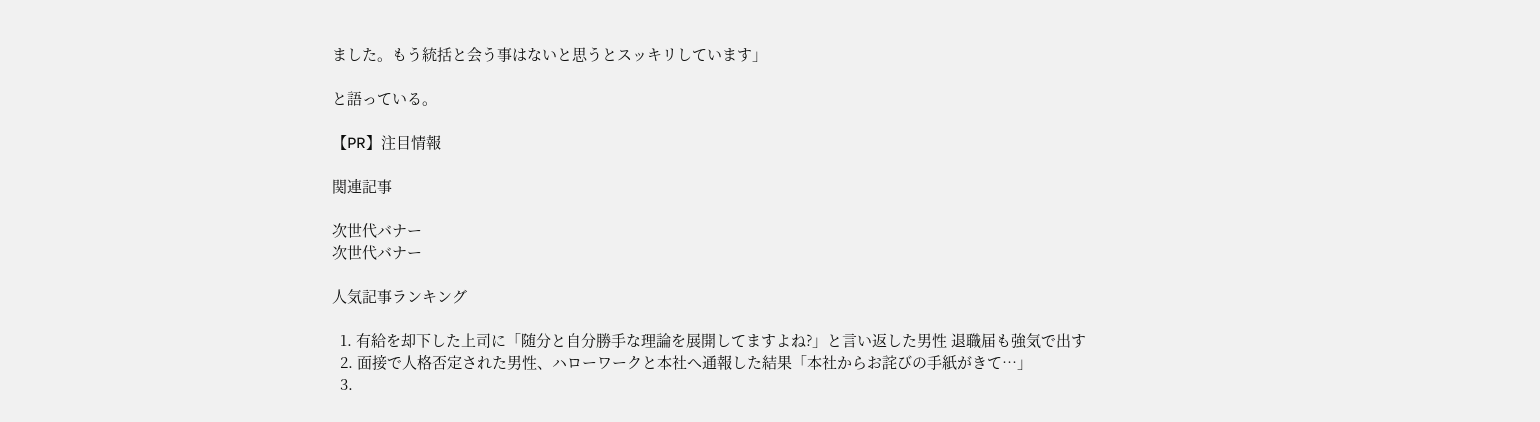ました。もう統括と会う事はないと思うとスッキリしています」

と語っている。

【PR】注目情報

関連記事

次世代バナー
次世代バナー

人気記事ランキング

  1. 有給を却下した上司に「随分と自分勝手な理論を展開してますよね?」と言い返した男性 退職届も強気で出す
  2. 面接で人格否定された男性、ハローワークと本社へ通報した結果「本社からお詫びの手紙がきて…」
  3.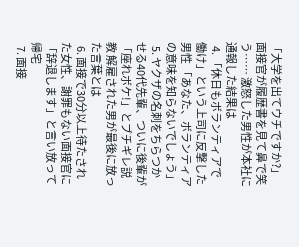「大学を出てウチですか?」面接官が履歴書を見て鼻で笑う…… 激怒した男性が本社に通報した結果は
  4. 「休日もボランティアで働け」という上司に反撃した男性 「あなた、ボランティアの意味を知らないでしょう」
  5. ヤクザの名刺をちらつかせる40代先輩、ついに後輩が「座れボケ!」とブチギレ説教 解雇された男が最後に放った言葉とは
  6. 面接で30分以上待たされた女性、謝罪もない面接官に「辞退します」と言い放って帰宅
  7. 面接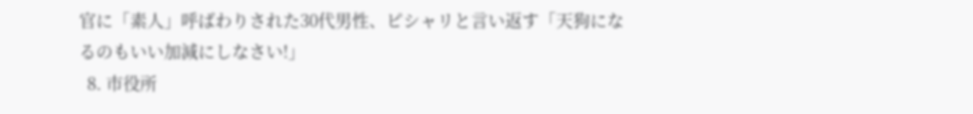官に「素人」呼ばわりされた30代男性、ピシャリと言い返す「天狗になるのもいい加減にしなさい!」
  8. 市役所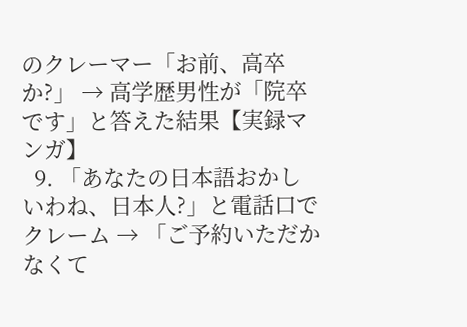のクレーマー「お前、高卒か?」 → 高学歴男性が「院卒です」と答えた結果【実録マンガ】
  9. 「あなたの日本語おかしいわね、日本人?」と電話口でクレーム → 「ご予約いただかなくて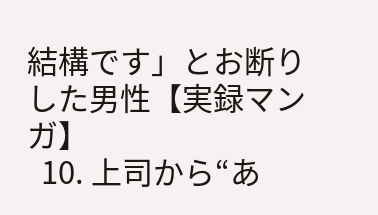結構です」とお断りした男性【実録マンガ】
  10. 上司から“あ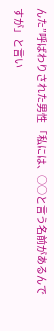んた”呼ばわりされた男性 「私には、○○と言う名前があるんですが」と言い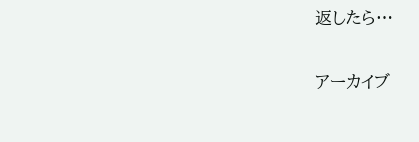返したら…

アーカイブ